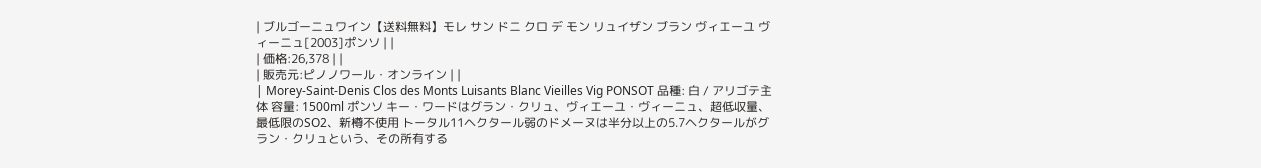| ブルゴーニュワイン【送料無料】モレ サン ドニ クロ デ モン リュイザン ブラン ヴィエーユ ヴィーニュ[2003]ポンソ | |
| 価格:26,378 | |
| 販売元:ピノノワール・オンライン | |
| Morey-Saint-Denis Clos des Monts Luisants Blanc Vieilles Vig PONSOT 品種: 白 / アリゴテ主体 容量: 1500ml ポンソ キー・ワードはグラン・クリュ、ヴィエーユ・ヴィーニュ、超低収量、最低限のSO2、新樽不使用 トータル11ヘクタール弱のドメーヌは半分以上の5.7ヘクタールがグラン・クリュという、その所有する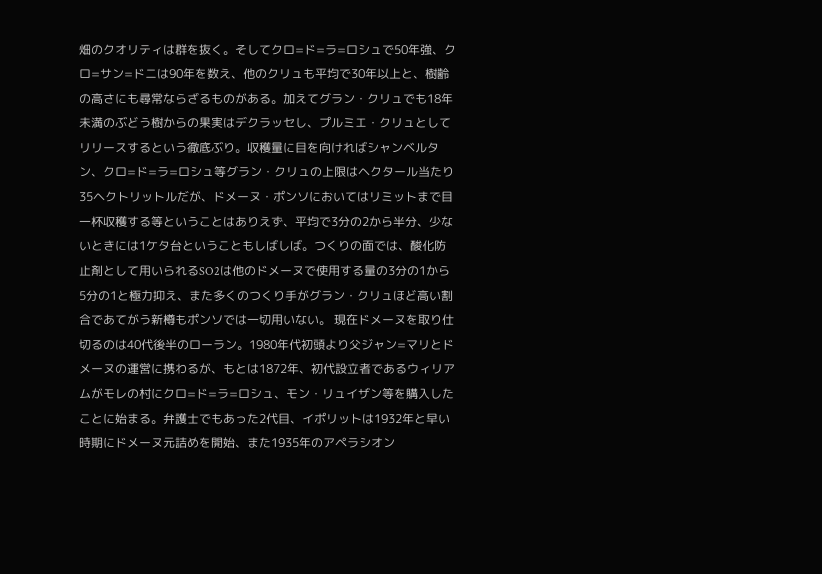畑のクオリティは群を抜く。そしてクロ=ド=ラ=ロシュで50年強、クロ=サン=ドニは90年を数え、他のクリュも平均で30年以上と、樹齢の高さにも尋常ならざるものがある。加えてグラン・クリュでも18年未満のぶどう樹からの果実はデクラッセし、プルミエ・クリュとしてリリースするという徹底ぶり。収穫量に目を向ければシャンベルタン、クロ=ド=ラ=ロシュ等グラン・クリュの上限はヘクタール当たり35ヘクトリットルだが、ドメーヌ・ポンソにおいてはリミットまで目一杯収穫する等ということはありえず、平均で3分の2から半分、少ないときには1ケタ台ということもしばしば。つくりの面では、酸化防止剤として用いられるSO2は他のドメーヌで使用する量の3分の1から5分の1と極力抑え、また多くのつくり手がグラン・クリュほど高い割合であてがう新樽もポンソでは一切用いない。 現在ドメーヌを取り仕切るのは40代後半のローラン。1980年代初頭より父ジャン=マリとドメーヌの運営に携わるが、もとは1872年、初代設立者であるウィリアムがモレの村にクロ=ド=ラ=ロシュ、モン・リュイザン等を購入したことに始まる。弁護士でもあった2代目、イポリットは1932年と早い時期にドメーヌ元詰めを開始、また1935年のアペラシオン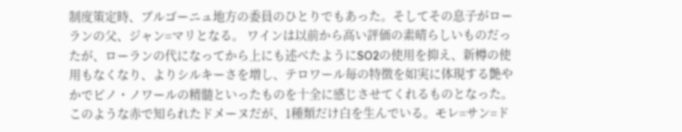制度策定時、ブルゴーニュ地方の委員のひとりでもあった。そしてその息子がローランの父、ジャン=マリとなる。 ワインは以前から高い評価の素晴らしいものだったが、ローランの代になってから上にも述べたようにSO2の使用を抑え、新樽の使用もなくなり、よりシルキーさを増し、テロワール毎の特徴を如実に体現する艶やかでピノ・ノワールの精髄といったものを十全に感じさせてくれるものとなった。このような赤で知られたドメーヌだが、1種類だけ白を生んでいる。モレ=サン=ド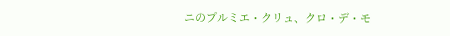ニのプルミエ・クリュ、クロ・デ・モ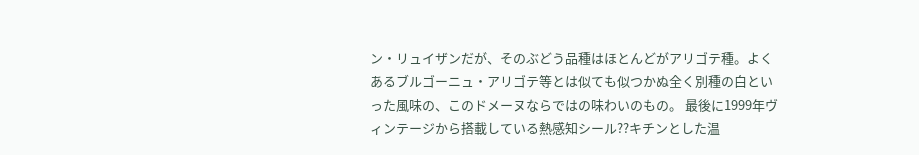ン・リュイザンだが、そのぶどう品種はほとんどがアリゴテ種。よくあるブルゴーニュ・アリゴテ等とは似ても似つかぬ全く別種の白といった風味の、このドメーヌならではの味わいのもの。 最後に1999年ヴィンテージから搭載している熱感知シール??キチンとした温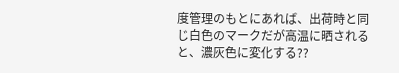度管理のもとにあれば、出荷時と同じ白色のマークだが高温に晒されると、濃灰色に変化する??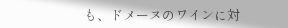も、ドメーヌのワインに対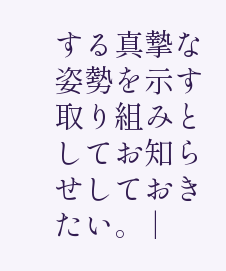する真摯な姿勢を示す取り組みとしてお知らせしておきたい。 |